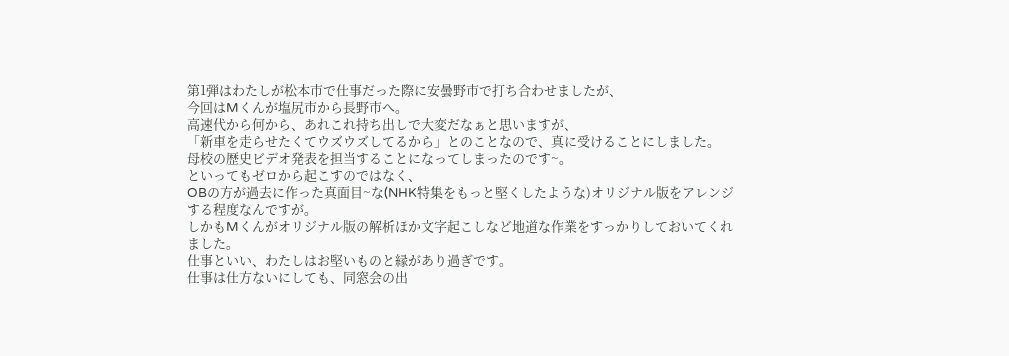第1弾はわたしが松本市で仕事だった際に安曇野市で打ち合わせましたが、
今回はMくんが塩尻市から長野市へ。
高速代から何から、あれこれ持ち出しで大変だなぁと思いますが、
「新車を走らせたくてウズウズしてるから」とのことなので、真に受けることにしました。
母校の歴史ビデオ発表を担当することになってしまったのです~。
といってもゼロから起こすのではなく、
OBの方が過去に作った真面目~な(NHK特集をもっと堅くしたような)オリジナル版をアレンジする程度なんですが。
しかもMくんがオリジナル版の解析ほか文字起こしなど地道な作業をすっかりしておいてくれました。
仕事といい、わたしはお堅いものと縁があり過ぎです。
仕事は仕方ないにしても、同窓会の出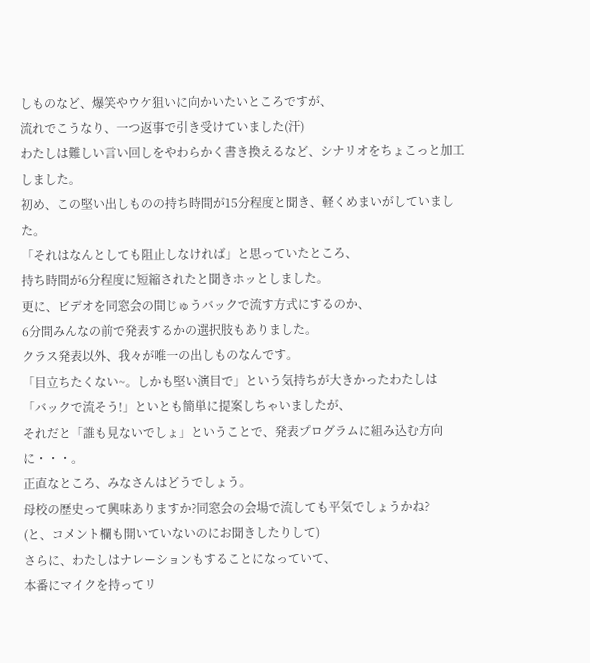しものなど、爆笑やウケ狙いに向かいたいところですが、
流れでこうなり、一つ返事で引き受けていました(汗)
わたしは難しい言い回しをやわらかく書き換えるなど、シナリオをちょこっと加工しました。
初め、この堅い出しものの持ち時間が15分程度と聞き、軽くめまいがしていました。
「それはなんとしても阻止しなければ」と思っていたところ、
持ち時間が6分程度に短縮されたと聞きホッとしました。
更に、ビデオを同窓会の間じゅうバックで流す方式にするのか、
6分間みんなの前で発表するかの選択肢もありました。
クラス発表以外、我々が唯一の出しものなんです。
「目立ちたくない~。しかも堅い演目で」という気持ちが大きかったわたしは
「バックで流そう!」といとも簡単に提案しちゃいましたが、
それだと「誰も見ないでしょ」ということで、発表プログラムに組み込む方向に・・・。
正直なところ、みなさんはどうでしょう。
母校の歴史って興味ありますか?同窓会の会場で流しても平気でしょうかね?
(と、コメント欄も開いていないのにお聞きしたりして)
さらに、わたしはナレーションもすることになっていて、
本番にマイクを持ってリ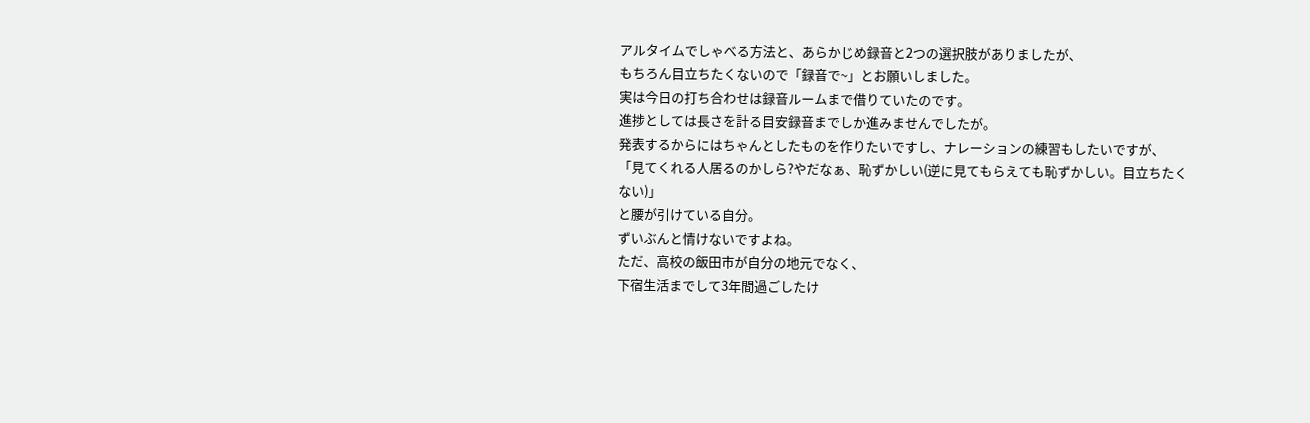アルタイムでしゃべる方法と、あらかじめ録音と2つの選択肢がありましたが、
もちろん目立ちたくないので「録音で~」とお願いしました。
実は今日の打ち合わせは録音ルームまで借りていたのです。
進捗としては長さを計る目安録音までしか進みませんでしたが。
発表するからにはちゃんとしたものを作りたいですし、ナレーションの練習もしたいですが、
「見てくれる人居るのかしら?やだなぁ、恥ずかしい(逆に見てもらえても恥ずかしい。目立ちたくない)」
と腰が引けている自分。
ずいぶんと情けないですよね。
ただ、高校の飯田市が自分の地元でなく、
下宿生活までして3年間過ごしたけ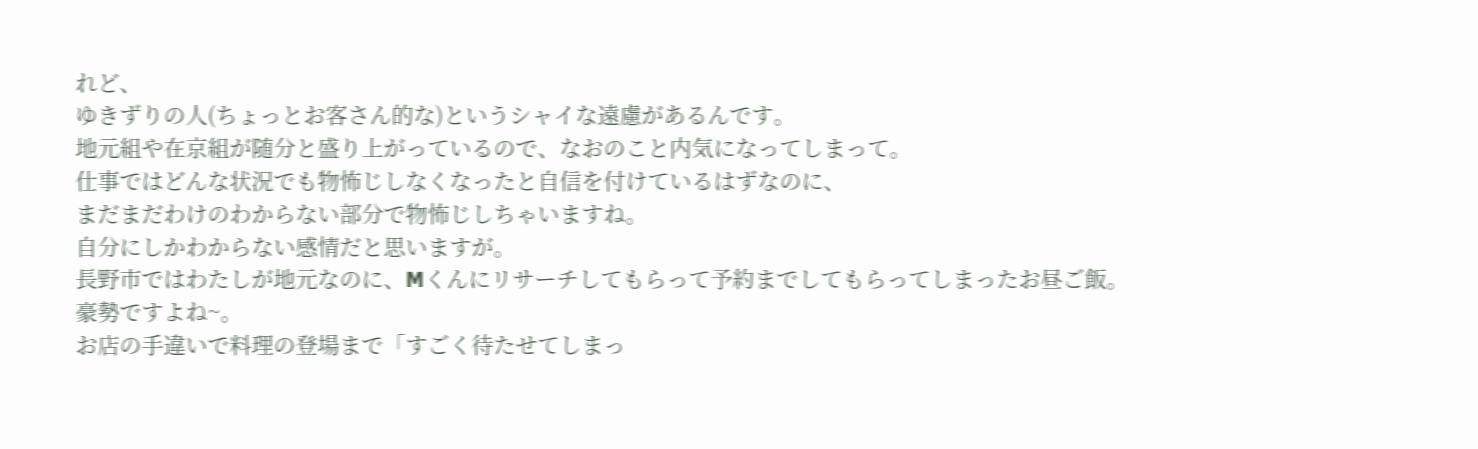れど、
ゆきずりの人(ちょっとお客さん的な)というシャイな遠慮があるんです。
地元組や在京組が随分と盛り上がっているので、なおのこと内気になってしまって。
仕事ではどんな状況でも物怖じしなくなったと自信を付けているはずなのに、
まだまだわけのわからない部分で物怖じしちゃいますね。
自分にしかわからない感情だと思いますが。
長野市ではわたしが地元なのに、Mくんにリサーチしてもらって予約までしてもらってしまったお昼ご飯。
豪勢ですよね~。
お店の手違いで料理の登場まで「すごく待たせてしまっ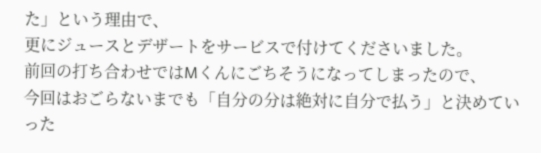た」という理由で、
更にジュースとデザートをサービスで付けてくださいました。
前回の打ち合わせではMくんにごちそうになってしまったので、
今回はおごらないまでも「自分の分は絶対に自分で払う」と決めていった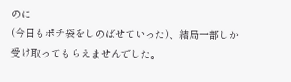のに
(今日もポチ袋をしのばせていった)、結局一部しか受け取ってもらえませんでした。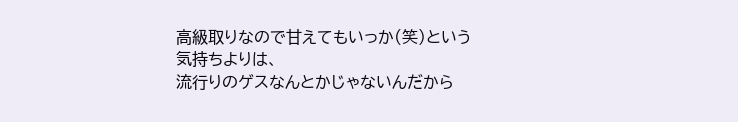高級取りなので甘えてもいっか(笑)という気持ちよりは、
流行りのゲスなんとかじゃないんだから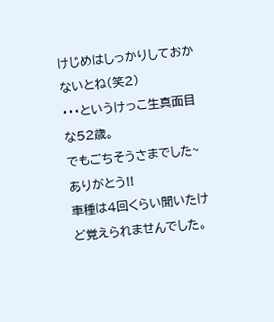けじめはしっかりしておかないとね(笑2)
・・・というけっこ生真面目な52歳。
でもごちそうさまでした~ありがとう!!
車種は4回くらい聞いたけど覚えられませんでした。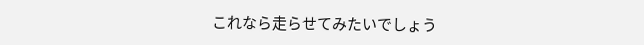これなら走らせてみたいでしょう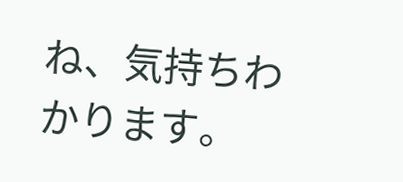ね、気持ちわかります。